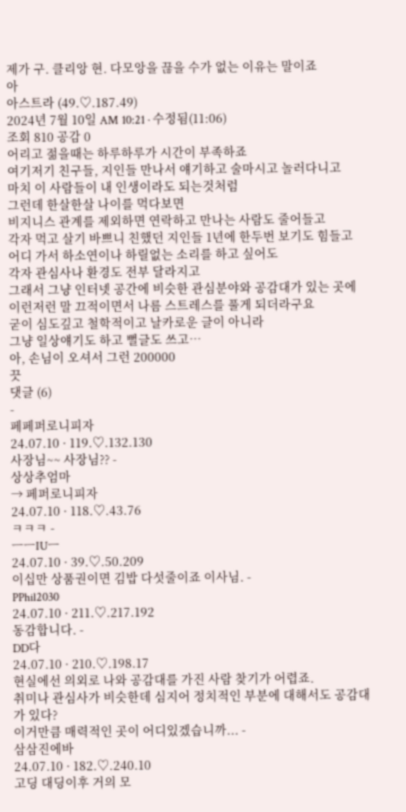제가 구. 클리앙 현. 다모앙을 끊을 수가 없는 이유는 말이죠
아
아스트라 (49.♡.187.49)
2024년 7월 10일 AM 10:21 · 수정됨(11:06)
조회 810 공감 0
어리고 젊을때는 하루하루가 시간이 부족하죠
여기저기 친구들, 지인들 만나서 얘기하고 술마시고 놀러다니고
마치 이 사람들이 내 인생이라도 되는것처럼
그런데 한살한살 나이를 먹다보면
비지니스 관계를 제외하면 연락하고 만나는 사람도 줄어들고
각자 먹고 살기 바쁘니 친했던 지인들 1년에 한두번 보기도 힘들고
어디 가서 하소연이나 하릴없는 소리를 하고 싶어도
각자 관심사나 환경도 전부 달라지고
그래서 그냥 인터넷 공간에 비슷한 관심분야와 공감대가 있는 곳에
이런저런 말 끄적이면서 나름 스트레스를 풀게 되더라구요
굳이 심도깊고 철학적이고 날카로운 글이 아니라
그냥 일상얘기도 하고 뻘글도 쓰고…
아, 손님이 오셔서 그런 200000
끗
댓글 (6)
-
페페퍼로니피자
24.07.10 · 119.♡.132.130
사장님~~ 사장님?? -
상상추엄마
→ 페퍼로니피자
24.07.10 · 118.♡.43.76
ㅋㅋㅋ -
ㅡㅡIUㅡ
24.07.10 · 39.♡.50.209
이십만 상품권이면 김밥 다섯줄이죠 이사님. -
PPhil2030
24.07.10 · 211.♡.217.192
동감합니다. -
DD다
24.07.10 · 210.♡.198.17
현실에선 의외로 나와 공감대를 가진 사람 찾기가 어렵죠.
취미나 관심사가 비슷한데 심지어 정치적인 부분에 대해서도 공감대가 있다?
이거만큼 매력적인 곳이 어디있겠습니까... -
삼삼진에바
24.07.10 · 182.♡.240.10
고딩 대딩이후 거의 모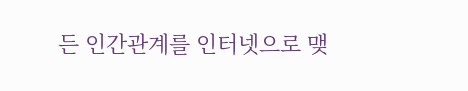든 인간관계를 인터넷으로 맺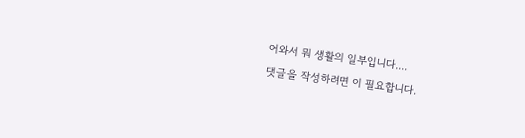어와서 뭐 생활의 일부입니다....
댓글을 작성하려면 이 필요합니다.